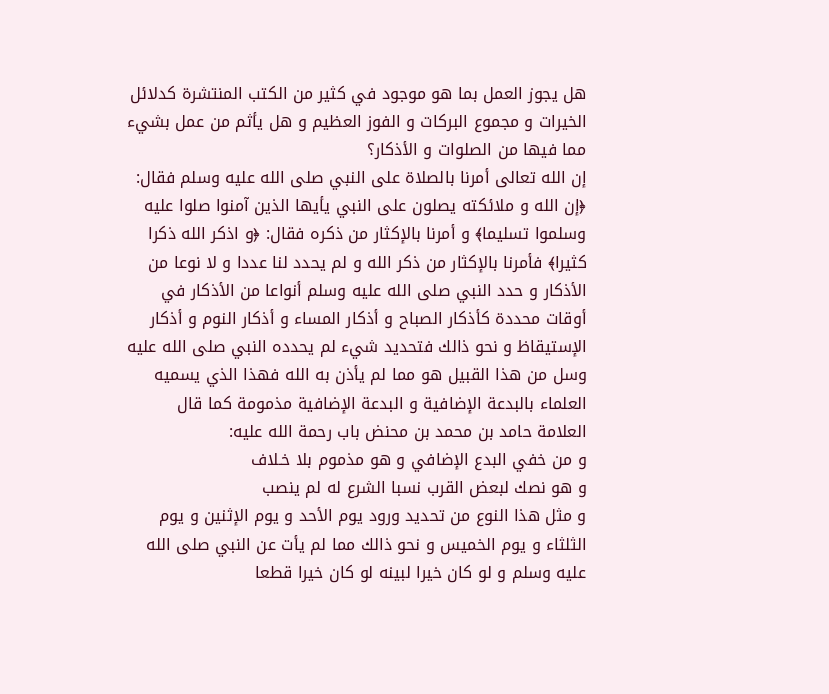هل يجوز العمل بما هو موجود في كثير من الكتب المنتشرة كدلائل الخيرات و مجموع البركات و الفوز العظيم و هل يأثم من عمل بشيء مما فيها من الصلوات و الأذكار؟
إن الله تعالى أمرنا بالصلاة على النبي صلى الله عليه وسلم فقال: ﴿إن الله و ملائكته يصلون على النبي يأيها الذين آمنوا صلوا عليه وسلموا تسليما﴾ و أمرنا بالإكثار من ذكره فقال: ﴿و اذكر الله ذكرا كثيرا﴾ فأمرنا بالإكثار من ذكر الله و لم يحدد لنا عددا و لا نوعا من الأذكار و حدد النبي صلى الله عليه وسلم أنواعا من الأذكار في أوقات محددة كأذكار الصباح و أذكار المساء و أذكار النوم و أذكار الإستيقاظ و نحو ذالك فتحديد شيء لم يحدده النبي صلى الله عليه وسل من هذا القبيل هو مما لم يأذن به الله فهذا الذي يسميه العلماء بالبدعة الإضافية و البدعة الإضافية مذمومة كما قال العلامة حامد بن محمد بن محنض باب رحمة الله عليه:
و من خفي البدع الإضافي و هو مذموم بلا خـلاف
و هو نصك لبعض القرب نسبا الشرع له لم ينصب
و مثل هذا النوع من تحديد ورود يوم الأحد و يوم الإثنين و يوم الثلثاء و يوم الخميس و نحو ذالك مما لم يأت عن النبي صلى الله عليه وسلم و لو كان خيرا لبينه لو كان خيرا قطعا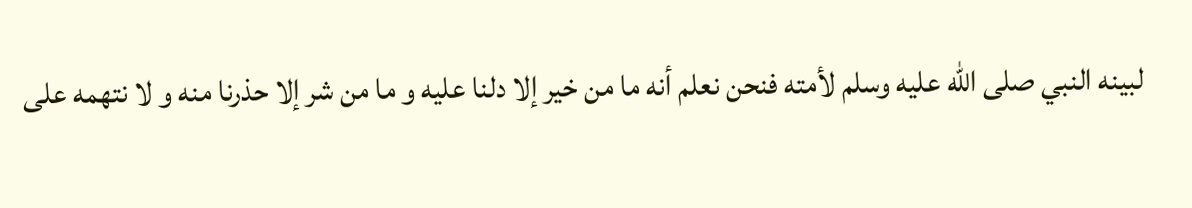لبينه النبي صلى الله عليه وسلم لأمته فنحن نعلم أنه ما من خير إلا دلنا عليه و ما من شر إلا حذرنا منه و لا نتهمه على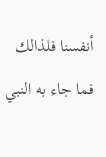أنفسنا فلذالك فما جاء به النبي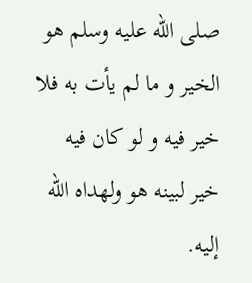صلى الله عليه وسلم هو الخير و ما لم يأت به فلا خير فيه و لو كان فيه خير لبينه هو ولهداه الله إليه.